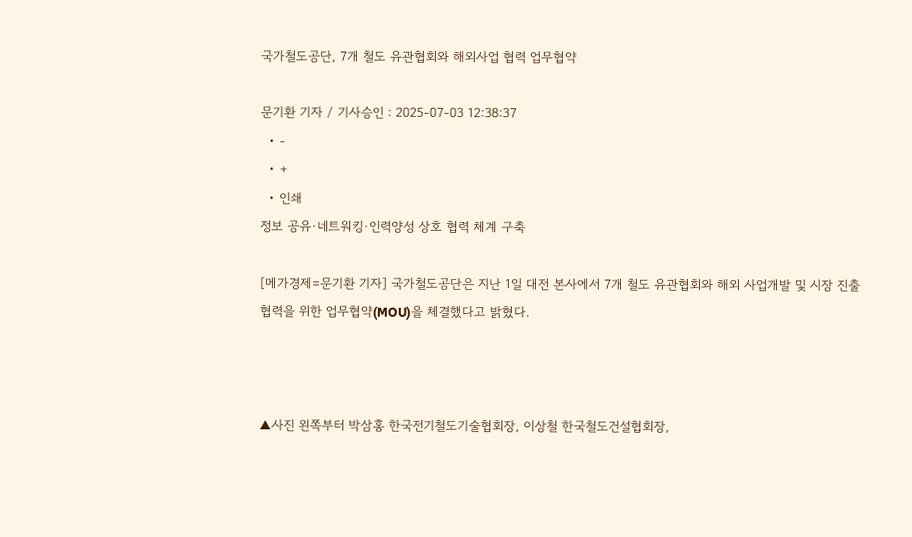국가철도공단, 7개 철도 유관협회와 해외사업 협력 업무협약

문기환 기자 / 기사승인 : 2025-07-03 12:38:37
  • -
  • +
  • 인쇄
정보 공유·네트워킹·인력양성 상호 협력 체계 구축

[메가경제=문기환 기자] 국가철도공단은 지난 1일 대전 본사에서 7개 철도 유관협회와 해외 사업개발 및 시장 진출 협력을 위한 업무협약(MOU)을 체결했다고 밝혔다.



▲사진 왼쪽부터 박삼홍 한국전기철도기술협회장, 이상철 한국철도건설협회장,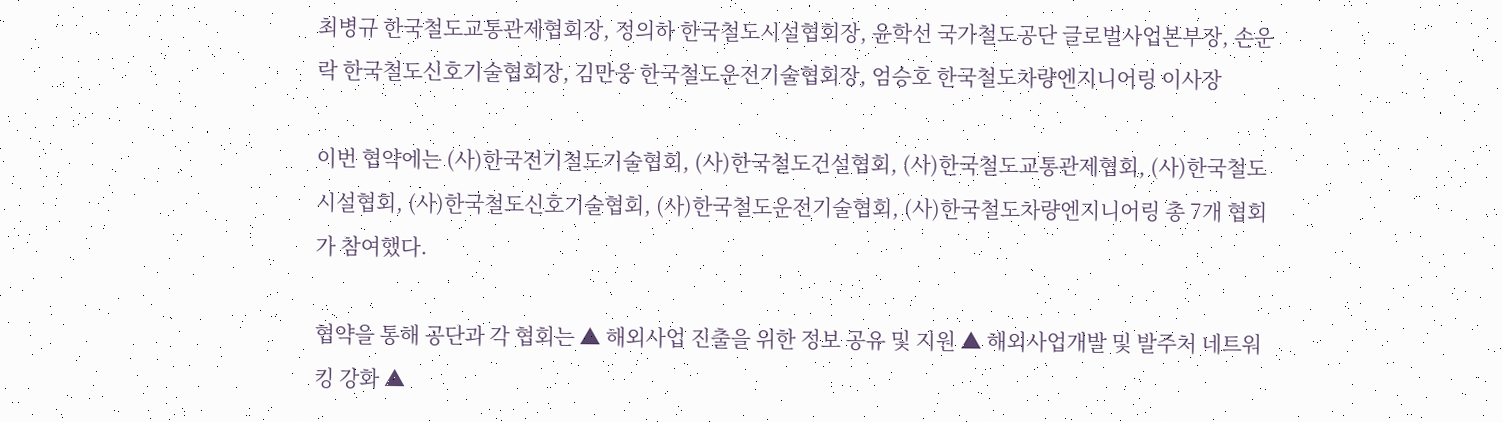최병규 한국철도교통관제협회장, 정의하 한국철도시설협회장, 윤학선 국가철도공단 글로벌사업본부장, 손운락 한국철도신호기술협회장, 김만웅 한국철도운전기술협회장, 엄승호 한국철도차량엔지니어링 이사장

이번 협약에는 (사)한국전기철도기술협회, (사)한국철도건설협회, (사)한국철도교통관제협회, (사)한국철도시설협회, (사)한국철도신호기술협회, (사)한국철도운전기술협회, (사)한국철도차량엔지니어링 총 7개 협회가 참여했다.

협약을 통해 공단과 각 협회는 ▲ 해외사업 진출을 위한 정보 공유 및 지원 ▲ 해외사업개발 및 발주처 네트워킹 강화 ▲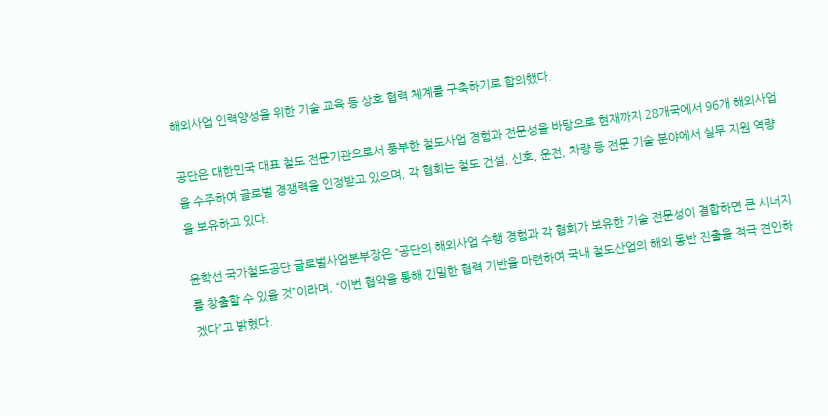해외사업 인력양성을 위한 기술 교육 등 상호 협력 체계를 구축하기로 합의했다.

공단은 대한민국 대표 철도 전문기관으로서 풍부한 철도사업 경험과 전문성을 바탕으로 현재까지 28개국에서 96개 해외사업을 수주하여 글로벌 경쟁력을 인정받고 있으며, 각 협회는 철도 건설, 신호, 운전, 차량 등 전문 기술 분야에서 실무 지원 역량을 보유하고 있다.

윤학선 국가철도공단 글로벌사업본부장은 “공단의 해외사업 수행 경험과 각 협회가 보유한 기술 전문성이 결합하면 큰 시너지를 창출할 수 있을 것”이라며, “이번 협약을 통해 긴밀한 협력 기반을 마련하여 국내 철도산업의 해외 동반 진출을 적극 견인하겠다”고 밝혔다.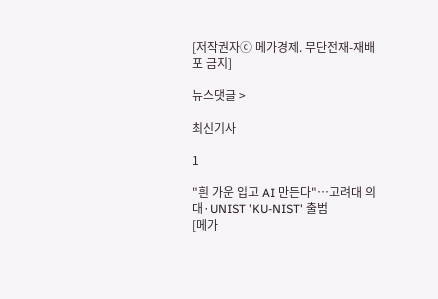[저작권자ⓒ 메가경제. 무단전재-재배포 금지]

뉴스댓글 >

최신기사

1

"흰 가운 입고 AI 만든다"…고려대 의대·UNIST 'KU-NIST' 출범
[메가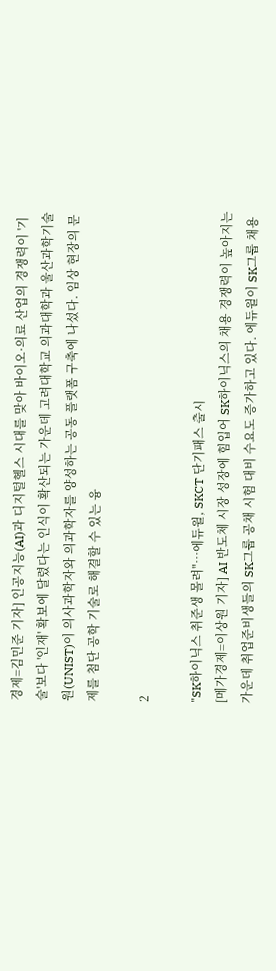경제=김민준 기자] 인공지능(AI)과 디지털헬스 시대를 맞아 바이오·의료 산업의 경쟁력이 '기술'보다 '인재' 확보에 달렸다는 인식이 확산되는 가운데 고려대학교 의과대학과 울산과학기술원(UNIST)이 의사과학자와 의과학자를 양성하는 공동 플랫폼 구축에 나섰다. 임상 현장의 문제를 첨단 공학 기술로 해결할 수 있는 융

2

"SK하이닉스 취준생 몰려"…에듀윌, SKCT 단기패스 출시
[메가경제=이상원 기자] AI 반도체 시장 성장에 힘입어 SK하이닉스의 채용 경쟁력이 높아지는 가운데 취업준비생들의 SK그룹 공채 시험 대비 수요도 증가하고 있다. 에듀윌이 SK그룹 채용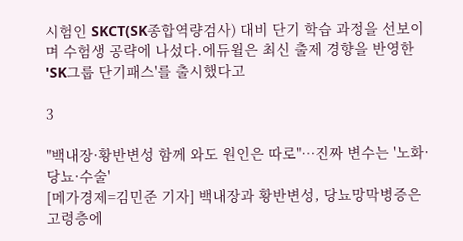시험인 SKCT(SK종합역량검사) 대비 단기 학습 과정을 선보이며 수험생 공략에 나섰다.에듀윌은 최신 출제 경향을 반영한 'SK그룹 단기패스'를 출시했다고

3

"백내장·황반변성 함께 와도 원인은 따로"…진짜 변수는 '노화·당뇨·수술'
[메가경제=김민준 기자] 백내장과 황반변성, 당뇨망막병증은 고령층에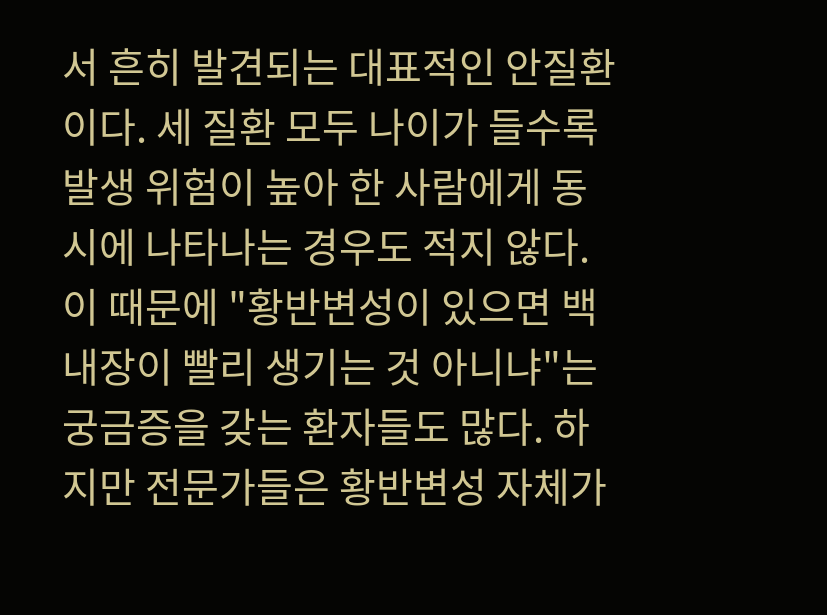서 흔히 발견되는 대표적인 안질환이다. 세 질환 모두 나이가 들수록 발생 위험이 높아 한 사람에게 동시에 나타나는 경우도 적지 않다. 이 때문에 "황반변성이 있으면 백내장이 빨리 생기는 것 아니냐"는 궁금증을 갖는 환자들도 많다. 하지만 전문가들은 황반변성 자체가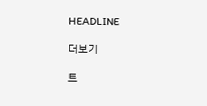HEADLINE

더보기

트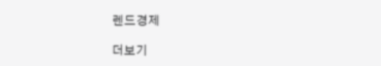렌드경제

더보기